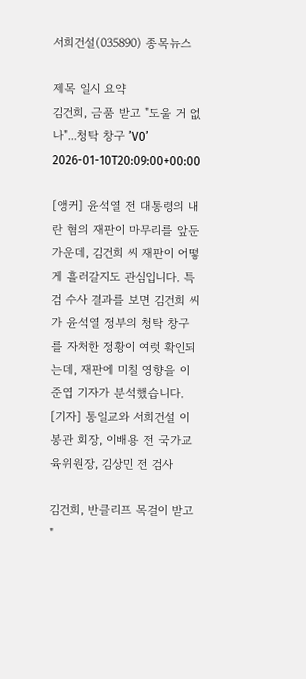서희건설(035890) 종목뉴스

제목 일시 요약
김건희, 금품 받고 "도울 거 없나"...청탁 창구 ’V0’ 2026-01-10T20:09:00+00:00

[앵커] 윤석열 전 대통령의 내란 혐의 재판이 마무리를 앞둔 가운데, 김건희 씨 재판이 어떻게 흘러갈지도 관심입니다. 특검 수사 결과를 보면 김건희 씨가 윤석열 정부의 청탁 창구를 자처한 정황이 여럿 확인되는데, 재판에 미칠 영향을 이준엽 기자가 분석했습니다. [기자] 통일교와 서희건설 이봉관 회장, 이배용 전 국가교육위원장, 김상민 전 검사

김건희, 반클리프 목걸이 받고 "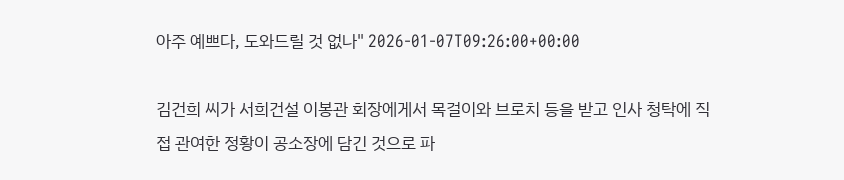아주 예쁘다, 도와드릴 것 없나" 2026-01-07T09:26:00+00:00

김건희 씨가 서희건설 이봉관 회장에게서 목걸이와 브로치 등을 받고 인사 청탁에 직접 관여한 정황이 공소장에 담긴 것으로 파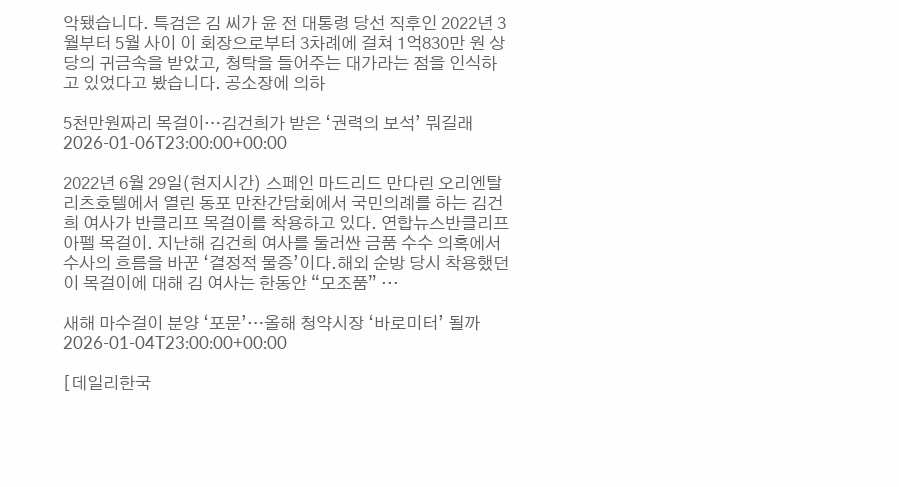악됐습니다. 특검은 김 씨가 윤 전 대통령 당선 직후인 2022년 3월부터 5월 사이 이 회장으로부터 3차례에 걸쳐 1억830만 원 상당의 귀금속을 받았고, 청탁을 들어주는 대가라는 점을 인식하고 있었다고 봤습니다. 공소장에 의하

5천만원짜리 목걸이…김건희가 받은 ‘권력의 보석’ 뭐길래 2026-01-06T23:00:00+00:00

2022년 6월 29일(현지시간) 스페인 마드리드 만다린 오리엔탈 리츠호텔에서 열린 동포 만찬간담회에서 국민의례를 하는 김건희 여사가 반클리프 목걸이를 착용하고 있다. 연합뉴스반클리프 아펠 목걸이. 지난해 김건희 여사를 둘러싼 금품 수수 의혹에서 수사의 흐름을 바꾼 ‘결정적 물증’이다.해외 순방 당시 착용했던 이 목걸이에 대해 김 여사는 한동안 “모조품” ···

새해 마수걸이 분양 ‘포문’…올해 청약시장 ‘바로미터’ 될까 2026-01-04T23:00:00+00:00

[데일리한국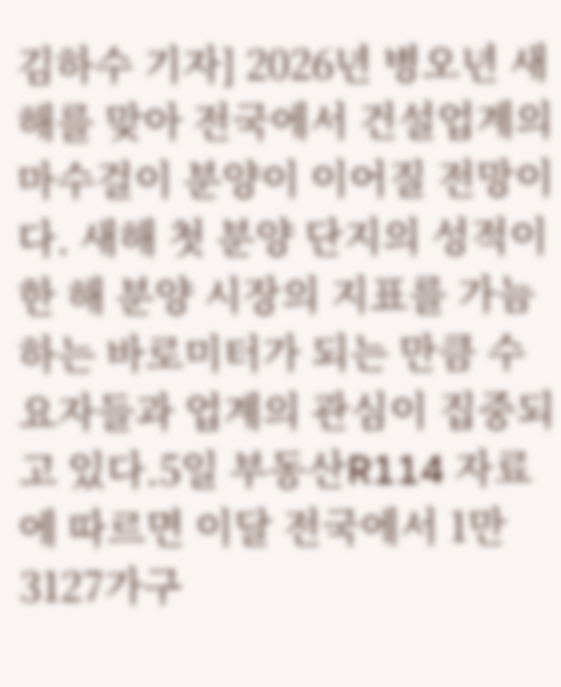김하수 기자] 2026년 병오년 새해를 맞아 전국에서 건설업계의 마수걸이 분양이 이어질 전망이다. 새해 첫 분양 단지의 성적이 한 해 분양 시장의 지표를 가늠하는 바로미터가 되는 만큼 수요자들과 업계의 관심이 집중되고 있다.5일 부동산R114 자료에 따르면 이달 전국에서 1만3127가구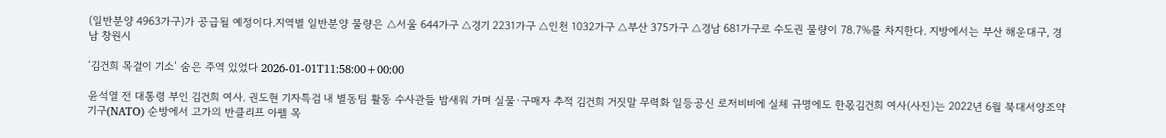(일반분양 4963가구)가 공급될 예정이다.지역별 일반분양 물량은 △서울 644가구 △경기 2231가구 △인천 1032가구 △부산 375가구 △경남 681가구로 수도권 물량이 78.7%를 차지한다. 지방에서는 부산 해운대구, 경남 창원시

‘김건희 목걸이 기소’ 숨은 주역 있었다 2026-01-01T11:58:00+00:00

윤석열 전 대통령 부인 김건희 여사. 권도현 기자특검 내 별동팀 활동 수사관들 밤새워 가며 실물·구매자 추적 김건희 거짓말 무력화 일등공신 로저비비에 실체 규명에도 한몫김건희 여사(사진)는 2022년 6월 북대서양조약기구(NATO) 순방에서 고가의 반클리프 아펠 목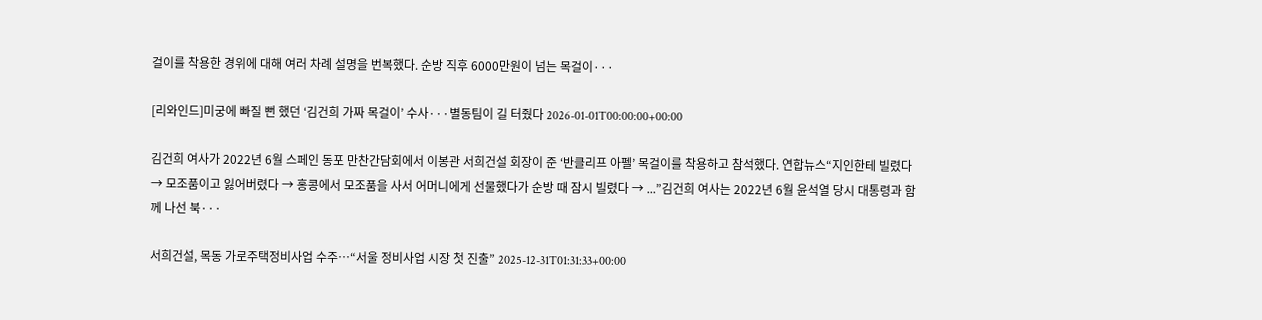걸이를 착용한 경위에 대해 여러 차례 설명을 번복했다. 순방 직후 6000만원이 넘는 목걸이···

[리와인드]미궁에 빠질 뻔 했던 ‘김건희 가짜 목걸이’ 수사···별동팀이 길 터줬다 2026-01-01T00:00:00+00:00

김건희 여사가 2022년 6월 스페인 동포 만찬간담회에서 이봉관 서희건설 회장이 준 ‘반클리프 아펠’ 목걸이를 착용하고 참석했다. 연합뉴스“지인한테 빌렸다 → 모조품이고 잃어버렸다 → 홍콩에서 모조품을 사서 어머니에게 선물했다가 순방 때 잠시 빌렸다 → ...”김건희 여사는 2022년 6월 윤석열 당시 대통령과 함께 나선 북···

서희건설, 목동 가로주택정비사업 수주…“서울 정비사업 시장 첫 진출” 2025-12-31T01:31:33+00:00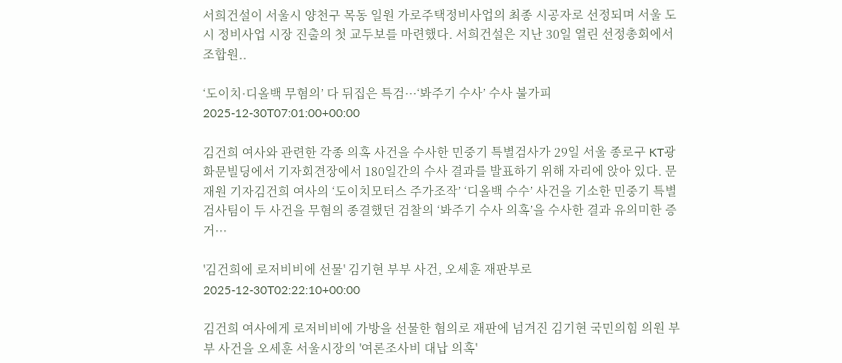서희건설이 서울시 양천구 목동 일원 가로주택정비사업의 최종 시공자로 선정되며 서울 도시 정비사업 시장 진출의 첫 교두보를 마련했다. 서희건설은 지난 30일 열린 선정총회에서 조합원..

‘도이치·디올백 무혐의’ 다 뒤집은 특검···‘봐주기 수사’ 수사 불가피 2025-12-30T07:01:00+00:00

김건희 여사와 관련한 각종 의혹 사건을 수사한 민중기 특별검사가 29일 서울 종로구 KT광화문빌딩에서 기자회견장에서 180일간의 수사 결과를 발표하기 위해 자리에 앉아 있다. 문재원 기자김건희 여사의 ‘도이치모터스 주가조작’ ‘디올백 수수’ 사건을 기소한 민중기 특별검사팀이 두 사건을 무혐의 종결했던 검찰의 ‘봐주기 수사 의혹’을 수사한 결과 유의미한 증거···

'김건희에 로저비비에 선물' 김기현 부부 사건, 오세훈 재판부로 2025-12-30T02:22:10+00:00

김건희 여사에게 로저비비에 가방을 선물한 혐의로 재판에 넘겨진 김기현 국민의힘 의원 부부 사건을 오세훈 서울시장의 '여론조사비 대납 의혹'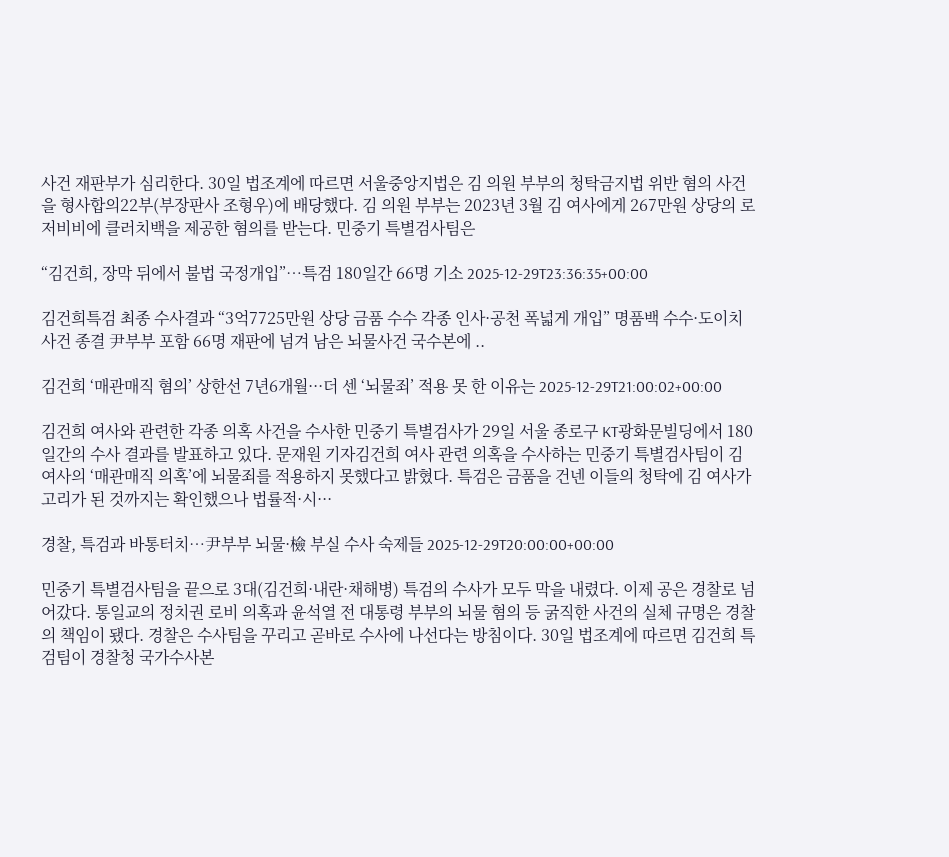사건 재판부가 심리한다. 30일 법조계에 따르면 서울중앙지법은 김 의원 부부의 청탁금지법 위반 혐의 사건을 형사합의22부(부장판사 조형우)에 배당했다. 김 의원 부부는 2023년 3월 김 여사에게 267만원 상당의 로저비비에 클러치백을 제공한 혐의를 받는다. 민중기 특별검사팀은

“김건희, 장막 뒤에서 불법 국정개입”…특검 180일간 66명 기소 2025-12-29T23:36:35+00:00

김건희특검 최종 수사결과 “3억7725만원 상당 금품 수수 각종 인사·공천 폭넓게 개입” 명품백 수수·도이치사건 종결 尹부부 포함 66명 재판에 넘겨 남은 뇌물사건 국수본에 ..

김건희 ‘매관매직 혐의’ 상한선 7년6개월···더 센 ‘뇌물죄’ 적용 못 한 이유는 2025-12-29T21:00:02+00:00

김건희 여사와 관련한 각종 의혹 사건을 수사한 민중기 특별검사가 29일 서울 종로구 KT광화문빌딩에서 180일간의 수사 결과를 발표하고 있다. 문재원 기자김건희 여사 관련 의혹을 수사하는 민중기 특별검사팀이 김 여사의 ‘매관매직 의혹’에 뇌물죄를 적용하지 못했다고 밝혔다. 특검은 금품을 건넨 이들의 청탁에 김 여사가 고리가 된 것까지는 확인했으나 법률적·시···

경찰, 특검과 바통터치…尹부부 뇌물·檢 부실 수사 숙제들 2025-12-29T20:00:00+00:00

민중기 특별검사팀을 끝으로 3대(김건희·내란·채해병) 특검의 수사가 모두 막을 내렸다. 이제 공은 경찰로 넘어갔다. 통일교의 정치권 로비 의혹과 윤석열 전 대통령 부부의 뇌물 혐의 등 굵직한 사건의 실체 규명은 경찰의 책임이 됐다. 경찰은 수사팀을 꾸리고 곧바로 수사에 나선다는 방침이다. 30일 법조계에 따르면 김건희 특검팀이 경찰청 국가수사본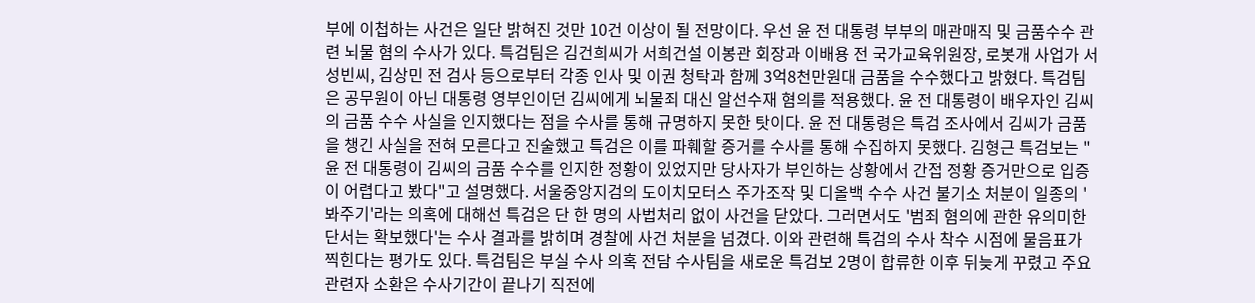부에 이첩하는 사건은 일단 밝혀진 것만 10건 이상이 될 전망이다. 우선 윤 전 대통령 부부의 매관매직 및 금품수수 관련 뇌물 혐의 수사가 있다. 특검팀은 김건희씨가 서희건설 이봉관 회장과 이배용 전 국가교육위원장, 로봇개 사업가 서성빈씨, 김상민 전 검사 등으로부터 각종 인사 및 이권 청탁과 함께 3억8천만원대 금품을 수수했다고 밝혔다. 특검팀은 공무원이 아닌 대통령 영부인이던 김씨에게 뇌물죄 대신 알선수재 혐의를 적용했다. 윤 전 대통령이 배우자인 김씨의 금품 수수 사실을 인지했다는 점을 수사를 통해 규명하지 못한 탓이다. 윤 전 대통령은 특검 조사에서 김씨가 금품을 챙긴 사실을 전혀 모른다고 진술했고 특검은 이를 파훼할 증거를 수사를 통해 수집하지 못했다. 김형근 특검보는 "윤 전 대통령이 김씨의 금품 수수를 인지한 정황이 있었지만 당사자가 부인하는 상황에서 간접 정황 증거만으로 입증이 어렵다고 봤다"고 설명했다. 서울중앙지검의 도이치모터스 주가조작 및 디올백 수수 사건 불기소 처분이 일종의 '봐주기'라는 의혹에 대해선 특검은 단 한 명의 사법처리 없이 사건을 닫았다. 그러면서도 '범죄 혐의에 관한 유의미한 단서는 확보했다'는 수사 결과를 밝히며 경찰에 사건 처분을 넘겼다. 이와 관련해 특검의 수사 착수 시점에 물음표가 찍힌다는 평가도 있다. 특검팀은 부실 수사 의혹 전담 수사팀을 새로운 특검보 2명이 합류한 이후 뒤늦게 꾸렸고 주요 관련자 소환은 수사기간이 끝나기 직전에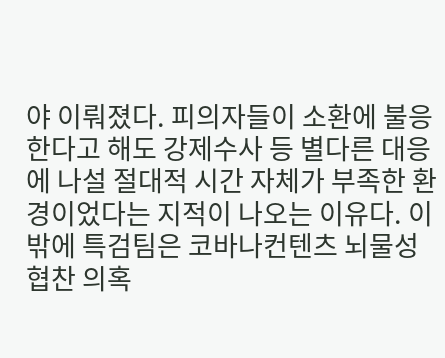야 이뤄졌다. 피의자들이 소환에 불응한다고 해도 강제수사 등 별다른 대응에 나설 절대적 시간 자체가 부족한 환경이었다는 지적이 나오는 이유다. 이밖에 특검팀은 코바나컨텐츠 뇌물성 협찬 의혹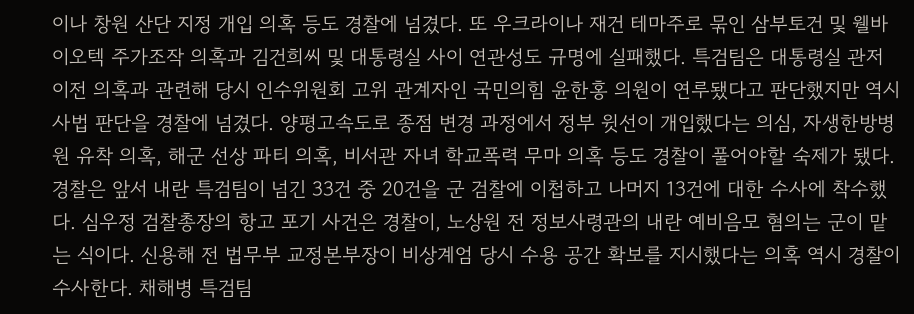이나 창원 산단 지정 개입 의혹 등도 경찰에 넘겼다. 또 우크라이나 재건 테마주로 묶인 삼부토건 및 웰바이오텍 주가조작 의혹과 김건희씨 및 대통령실 사이 연관성도 규명에 실패했다. 특검팀은 대통령실 관저 이전 의혹과 관련해 당시 인수위원회 고위 관계자인 국민의힘 윤한홍 의원이 연루됐다고 판단했지만 역시 사법 판단을 경찰에 넘겼다. 양평고속도로 종점 변경 과정에서 정부 윗선이 개입했다는 의심, 자생한방병원 유착 의혹, 해군 선상 파티 의혹, 비서관 자녀 학교폭력 무마 의혹 등도 경찰이 풀어야할 숙제가 됐다. 경찰은 앞서 내란 특검팀이 넘긴 33건 중 20건을 군 검찰에 이첩하고 나머지 13건에 대한 수사에 착수했다. 심우정 검찰총장의 항고 포기 사건은 경찰이, 노상원 전 정보사령관의 내란 예비음모 혐의는 군이 맡는 식이다. 신용해 전 법무부 교정본부장이 비상계엄 당시 수용 공간 확보를 지시했다는 의혹 역시 경찰이 수사한다. 채해병 특검팀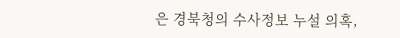은 경북청의 수사정보 누설 의혹,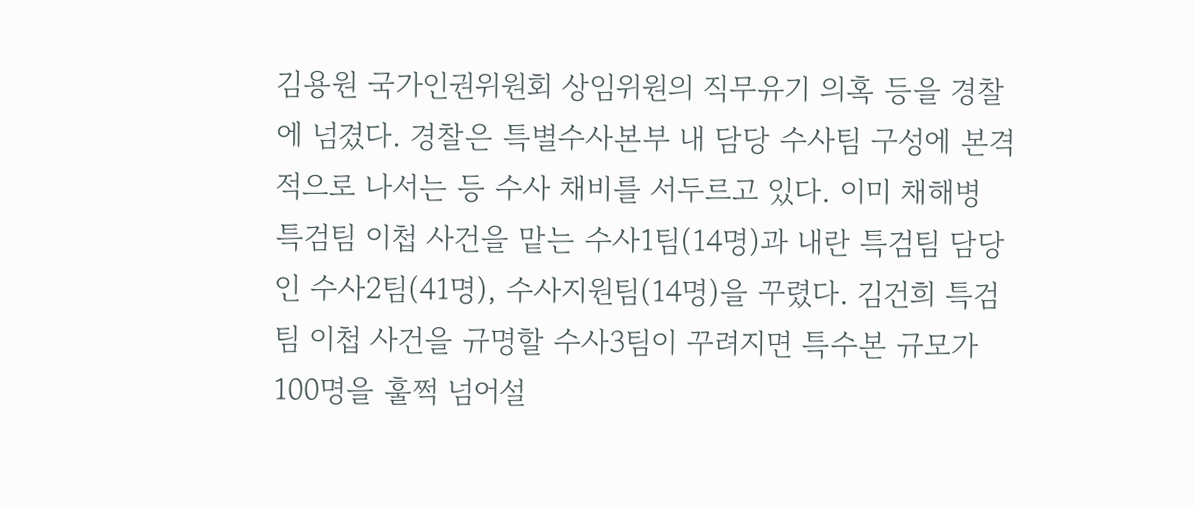김용원 국가인권위원회 상임위원의 직무유기 의혹 등을 경찰에 넘겼다. 경찰은 특별수사본부 내 담당 수사팀 구성에 본격적으로 나서는 등 수사 채비를 서두르고 있다. 이미 채해병 특검팀 이첩 사건을 맡는 수사1팀(14명)과 내란 특검팀 담당인 수사2팀(41명), 수사지원팀(14명)을 꾸렸다. 김건희 특검팀 이첩 사건을 규명할 수사3팀이 꾸려지면 특수본 규모가 100명을 훌쩍 넘어설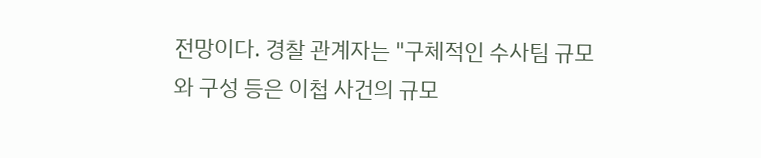전망이다. 경찰 관계자는 "구체적인 수사팀 규모와 구성 등은 이첩 사건의 규모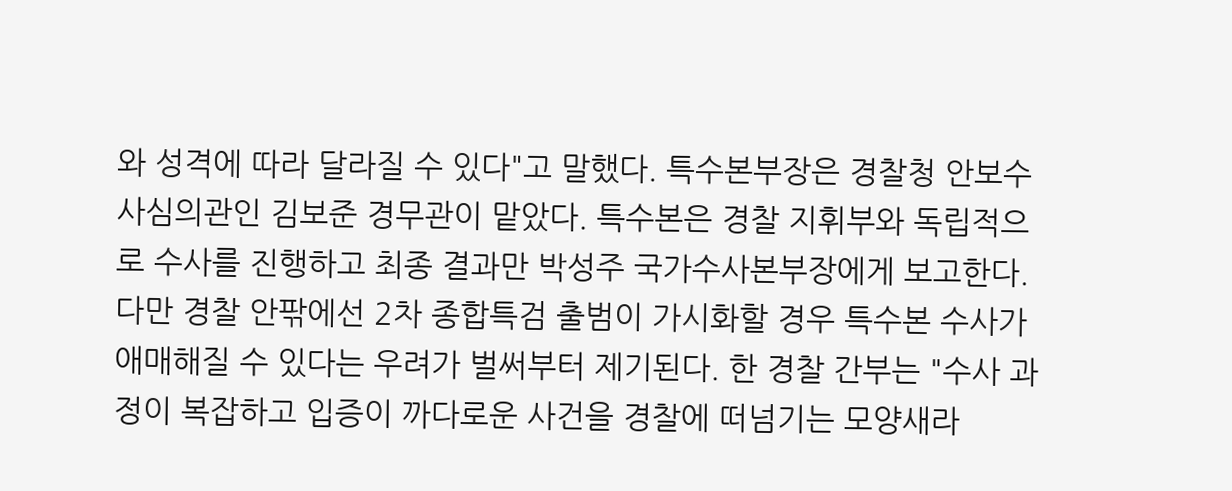와 성격에 따라 달라질 수 있다"고 말했다. 특수본부장은 경찰청 안보수사심의관인 김보준 경무관이 맡았다. 특수본은 경찰 지휘부와 독립적으로 수사를 진행하고 최종 결과만 박성주 국가수사본부장에게 보고한다. 다만 경찰 안팎에선 2차 종합특검 출범이 가시화할 경우 특수본 수사가 애매해질 수 있다는 우려가 벌써부터 제기된다. 한 경찰 간부는 "수사 과정이 복잡하고 입증이 까다로운 사건을 경찰에 떠넘기는 모양새라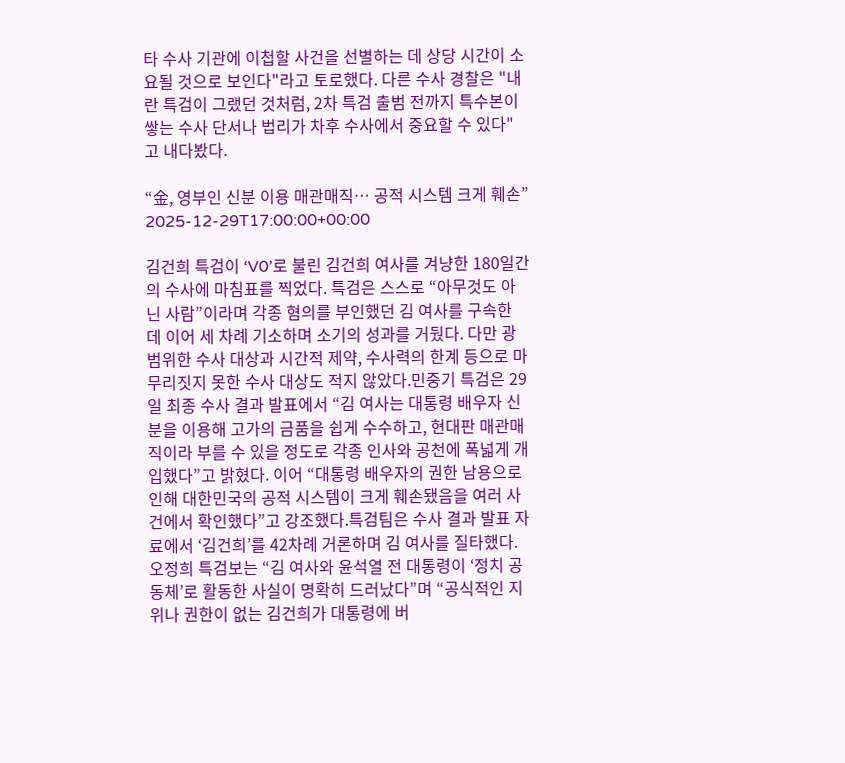타 수사 기관에 이첩할 사건을 선별하는 데 상당 시간이 소요될 것으로 보인다"라고 토로했다. 다른 수사 경찰은 "내란 특검이 그랬던 것처럼, 2차 특검 출범 전까지 특수본이 쌓는 수사 단서나 법리가 차후 수사에서 중요할 수 있다"고 내다봤다.

“金, 영부인 신분 이용 매관매직… 공적 시스템 크게 훼손” 2025-12-29T17:00:00+00:00

김건희 특검이 ‘V0’로 불린 김건희 여사를 겨냥한 180일간의 수사에 마침표를 찍었다. 특검은 스스로 “아무것도 아닌 사람”이라며 각종 혐의를 부인했던 김 여사를 구속한 데 이어 세 차례 기소하며 소기의 성과를 거뒀다. 다만 광범위한 수사 대상과 시간적 제약, 수사력의 한계 등으로 마무리짓지 못한 수사 대상도 적지 않았다.민중기 특검은 29일 최종 수사 결과 발표에서 “김 여사는 대통령 배우자 신분을 이용해 고가의 금품을 쉽게 수수하고, 현대판 매관매직이라 부를 수 있을 정도로 각종 인사와 공천에 폭넓게 개입했다”고 밝혔다. 이어 “대통령 배우자의 권한 남용으로 인해 대한민국의 공적 시스템이 크게 훼손됐음을 여러 사건에서 확인했다”고 강조했다.특검팀은 수사 결과 발표 자료에서 ‘김건희’를 42차례 거론하며 김 여사를 질타했다. 오정희 특검보는 “김 여사와 윤석열 전 대통령이 ‘정치 공동체’로 활동한 사실이 명확히 드러났다”며 “공식적인 지위나 권한이 없는 김건희가 대통령에 버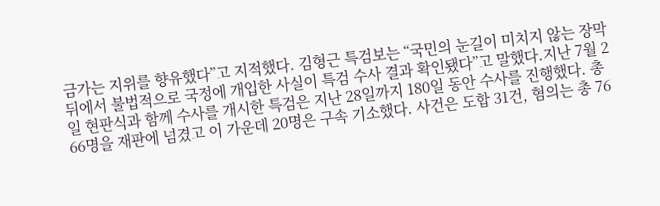금가는 지위를 향유했다”고 지적했다. 김형근 특검보는 “국민의 눈길이 미치지 않는 장막 뒤에서 불법적으로 국정에 개입한 사실이 특검 수사 결과 확인됐다”고 말했다.지난 7월 2일 현판식과 함께 수사를 개시한 특검은 지난 28일까지 180일 동안 수사를 진행했다. 총 66명을 재판에 넘겼고 이 가운데 20명은 구속 기소했다. 사건은 도합 31건, 혐의는 총 76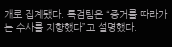개로 집계됐다. 특검팀은 “증거를 따라가는 수사를 지향했다”고 설명했다.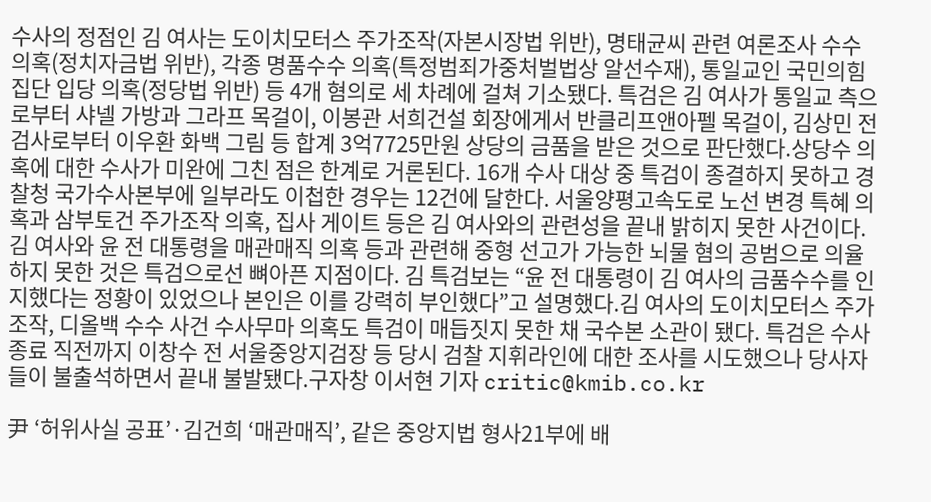수사의 정점인 김 여사는 도이치모터스 주가조작(자본시장법 위반), 명태균씨 관련 여론조사 수수 의혹(정치자금법 위반), 각종 명품수수 의혹(특정범죄가중처벌법상 알선수재), 통일교인 국민의힘 집단 입당 의혹(정당법 위반) 등 4개 혐의로 세 차례에 걸쳐 기소됐다. 특검은 김 여사가 통일교 측으로부터 샤넬 가방과 그라프 목걸이, 이봉관 서희건설 회장에게서 반클리프앤아펠 목걸이, 김상민 전 검사로부터 이우환 화백 그림 등 합계 3억7725만원 상당의 금품을 받은 것으로 판단했다.상당수 의혹에 대한 수사가 미완에 그친 점은 한계로 거론된다. 16개 수사 대상 중 특검이 종결하지 못하고 경찰청 국가수사본부에 일부라도 이첩한 경우는 12건에 달한다. 서울양평고속도로 노선 변경 특혜 의혹과 삼부토건 주가조작 의혹, 집사 게이트 등은 김 여사와의 관련성을 끝내 밝히지 못한 사건이다.김 여사와 윤 전 대통령을 매관매직 의혹 등과 관련해 중형 선고가 가능한 뇌물 혐의 공범으로 의율하지 못한 것은 특검으로선 뼈아픈 지점이다. 김 특검보는 “윤 전 대통령이 김 여사의 금품수수를 인지했다는 정황이 있었으나 본인은 이를 강력히 부인했다”고 설명했다.김 여사의 도이치모터스 주가조작, 디올백 수수 사건 수사무마 의혹도 특검이 매듭짓지 못한 채 국수본 소관이 됐다. 특검은 수사 종료 직전까지 이창수 전 서울중앙지검장 등 당시 검찰 지휘라인에 대한 조사를 시도했으나 당사자들이 불출석하면서 끝내 불발됐다.구자창 이서현 기자 critic@kmib.co.kr

尹 ‘허위사실 공표’·김건희 ‘매관매직’, 같은 중앙지법 형사21부에 배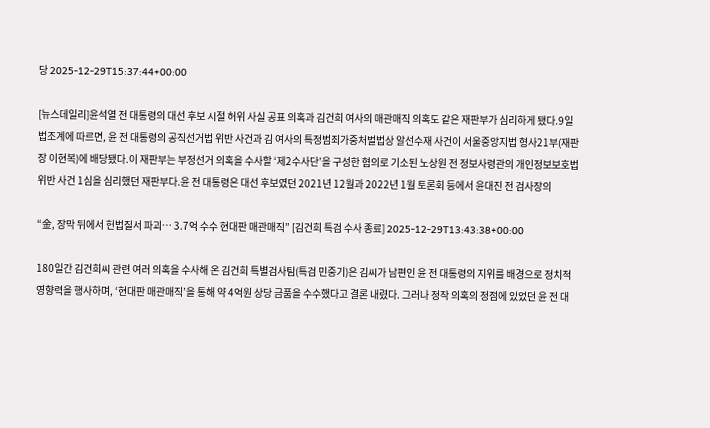당 2025-12-29T15:37:44+00:00

[뉴스데일리]윤석열 전 대통령의 대선 후보 시절 허위 사실 공표 의혹과 김건희 여사의 매관매직 의혹도 같은 재판부가 심리하게 됐다.9일 법조계에 따르면, 윤 전 대통령의 공직선거법 위반 사건과 김 여사의 특정범죄가중처벌법상 알선수재 사건이 서울중앙지법 형사21부(재판장 이현복)에 배당됐다.이 재판부는 부정선거 의혹을 수사할 ‘제2수사단’을 구성한 혐의로 기소된 노상원 전 정보사령관의 개인정보보호법 위반 사건 1심을 심리했던 재판부다.윤 전 대통령은 대선 후보였던 2021년 12월과 2022년 1월 토론회 등에서 윤대진 전 검사장의

“金, 장막 뒤에서 헌법질서 파괴… 3.7억 수수 현대판 매관매직” [김건희 특검 수사 종료] 2025-12-29T13:43:38+00:00

180일간 김건희씨 관련 여러 의혹을 수사해 온 김건희 특별검사팀(특검 민중기)은 김씨가 남편인 윤 전 대통령의 지위를 배경으로 정치적 영향력을 행사하며, ‘현대판 매관매직’을 통해 약 4억원 상당 금품을 수수했다고 결론 내렸다. 그러나 정작 의혹의 정점에 있었던 윤 전 대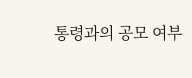통령과의 공모 여부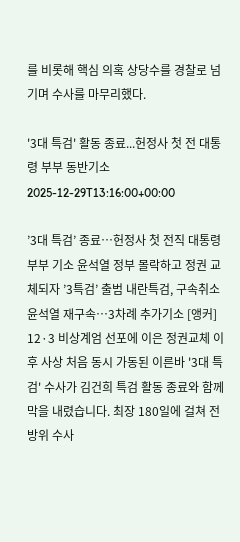를 비롯해 핵심 의혹 상당수를 경찰로 넘기며 수사를 마무리했다.

'3대 특검' 활동 종료...헌정사 첫 전 대통령 부부 동반기소 2025-12-29T13:16:00+00:00

’3대 특검’ 종료…헌정사 첫 전직 대통령 부부 기소 윤석열 정부 몰락하고 정권 교체되자 ’3특검’ 출범 내란특검, 구속취소 윤석열 재구속…3차례 추가기소 [앵커] 12·3 비상계엄 선포에 이은 정권교체 이후 사상 처음 동시 가동된 이른바 '3대 특검' 수사가 김건희 특검 활동 종료와 함께 막을 내렸습니다. 최장 180일에 걸쳐 전방위 수사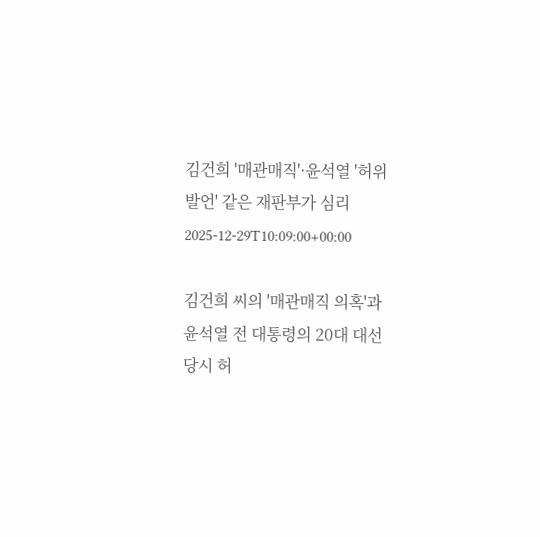김건희 '매관매직'·윤석열 '허위발언' 같은 재판부가 심리 2025-12-29T10:09:00+00:00

김건희 씨의 '매관매직 의혹'과 윤석열 전 대통령의 20대 대선 당시 허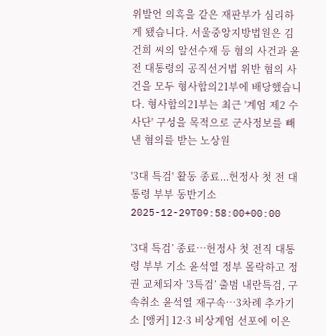위발언 의혹을 같은 재판부가 심리하게 됐습니다. 서울중앙지방법원은 김건희 씨의 알선수재 등 혐의 사건과 윤 전 대통령의 공직선거법 위반 혐의 사건을 모두 형사합의21부에 배당했습니다. 형사합의21부는 최근 '계엄 제2 수사단' 구성을 목적으로 군사정보를 빼낸 혐의를 받는 노상원

'3대 특검' 활동 종료...헌정사 첫 전 대통령 부부 동반기소 2025-12-29T09:58:00+00:00

’3대 특검’ 종료…헌정사 첫 전직 대통령 부부 기소 윤석열 정부 몰락하고 정권 교체되자 ’3특검’ 출범 내란특검, 구속취소 윤석열 재구속…3차례 추가기소 [앵커] 12·3 비상계엄 선포에 이은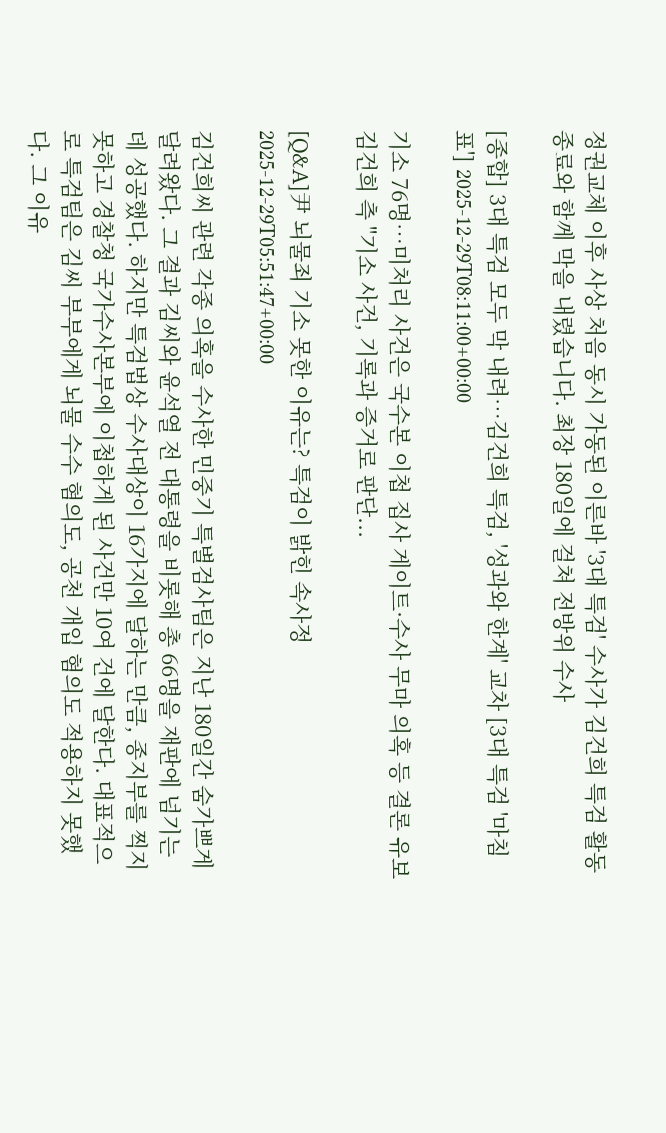정권교체 이후 사상 처음 동시 가동된 이른바 '3대 특검' 수사가 김건희 특검 활동 종료와 함께 막을 내렸습니다. 최장 180일에 걸쳐 전방위 수사

[종합] 3대 특검 모두 막 내려…김건희 특검, '성과와 한계' 교차 [3대 특검 '마침표'] 2025-12-29T08:11:00+00:00

기소 76명…미처리 사건은 국수본 이첩 집사 게이트·수사 무마 의혹 등 결론 유보 김건희 측 "기소 사건, 기록과 증거로 판단...

[Q&A]尹 뇌물죄 기소 못한 이유는? 특검이 밝힌 속사정 2025-12-29T05:51:47+00:00

김건희씨 관련 각종 의혹을 수사한 민중기 특별검사팀은 지난 180일간 숨가쁘게 달려왔다. 그 결과 김씨와 윤석열 전 대통령을 비롯해 총 66명을 재판에 넘기는 데 성공했다. 하지만 특검법상 수사대상이 16가지에 달하는 만큼, 종지부를 찍지 못하고 경찰청 국가수사본부에 이첩하게 된 사건만 10여 건에 달한다. 대표적으로 특검팀은 김씨 부부에게 뇌물 수수 혐의도, 공천 개입 혐의도 적용하지 못했다. 그 이유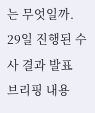는 무엇일까. 29일 진행된 수사 결과 발표 브리핑 내용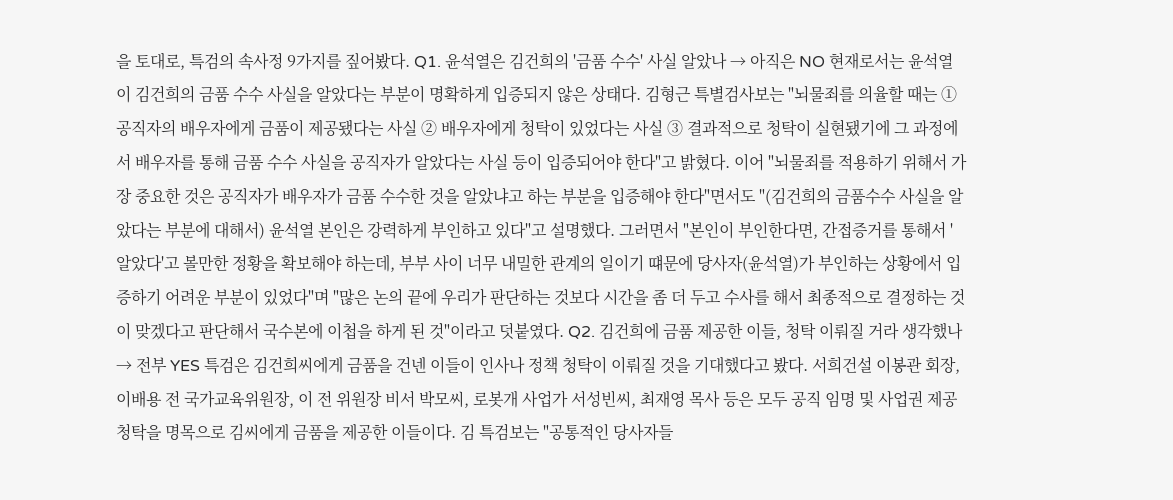을 토대로, 특검의 속사정 9가지를 짚어봤다. Q1. 윤석열은 김건희의 '금품 수수' 사실 알았나 → 아직은 NO 현재로서는 윤석열이 김건희의 금품 수수 사실을 알았다는 부분이 명확하게 입증되지 않은 상태다. 김형근 특별검사보는 "뇌물죄를 의율할 때는 ① 공직자의 배우자에게 금품이 제공됐다는 사실 ② 배우자에게 청탁이 있었다는 사실 ③ 결과적으로 청탁이 실현됐기에 그 과정에서 배우자를 통해 금품 수수 사실을 공직자가 알았다는 사실 등이 입증되어야 한다"고 밝혔다. 이어 "뇌물죄를 적용하기 위해서 가장 중요한 것은 공직자가 배우자가 금품 수수한 것을 알았냐고 하는 부분을 입증해야 한다"면서도 "(김건희의 금품수수 사실을 알았다는 부분에 대해서) 윤석열 본인은 강력하게 부인하고 있다"고 설명했다. 그러면서 "본인이 부인한다면, 간접증거를 통해서 '알았다'고 볼만한 정황을 확보해야 하는데, 부부 사이 너무 내밀한 관계의 일이기 떄문에 당사자(윤석열)가 부인하는 상황에서 입증하기 어려운 부분이 있었다"며 "많은 논의 끝에 우리가 판단하는 것보다 시간을 좀 더 두고 수사를 해서 최종적으로 결정하는 것이 맞겠다고 판단해서 국수본에 이첩을 하게 된 것"이라고 덧붙였다. Q2. 김건희에 금품 제공한 이들, 청탁 이뤄질 거라 생각했나 → 전부 YES 특검은 김건희씨에게 금품을 건넨 이들이 인사나 정책 청탁이 이뤄질 것을 기대했다고 봤다. 서희건설 이봉관 회장, 이배용 전 국가교육위원장, 이 전 위원장 비서 박모씨, 로봇개 사업가 서성빈씨, 최재영 목사 등은 모두 공직 임명 및 사업권 제공 청탁을 명목으로 김씨에게 금품을 제공한 이들이다. 김 특검보는 "공통적인 당사자들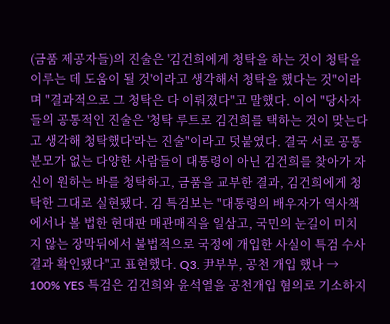(금품 제공자들)의 진술은 '김건희에게 청탁을 하는 것이 청탁을 이루는 데 도움이 될 것'이라고 생각해서 청탁을 했다는 것"이라며 "결과적으로 그 청탁은 다 이뤄졌다"고 말했다. 이어 "당사자들의 공통적인 진술은 '청탁 루트로 김건희를 택하는 것이 맞는다고 생각해 청탁했다'라는 진술"이라고 덧붙였다. 결국 서로 공통분모가 없는 다양한 사람들이 대통령이 아닌 김건희를 찾아가 자신이 원하는 바를 청탁하고, 금품을 교부한 결과, 김건희에게 청탁한 그대로 실현됐다. 김 특검보는 "대통령의 배우자가 역사책에서나 볼 법한 현대판 매관매직을 일삼고, 국민의 눈길이 미치지 않는 장막뒤에서 불법적으로 국정에 개입한 사실이 특검 수사결과 확인됐다"고 표현했다. Q3. 尹부부, 공천 개입 했나 → 100% YES 특검은 김건희와 윤석열을 공천개입 혐의로 기소하지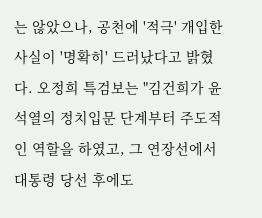는 않았으나, 공천에 '적극' 개입한 사실이 '명확히' 드러났다고 밝혔다. 오정희 특검보는 "김건희가 윤석열의 정치입문 단계부터 주도적인 역할을 하였고, 그 연장선에서 대통령 당선 후에도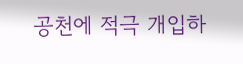공천에 적극 개입하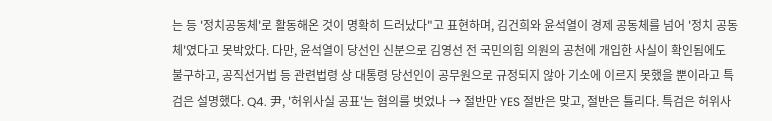는 등 '정치공동체'로 활동해온 것이 명확히 드러났다"고 표현하며, 김건희와 윤석열이 경제 공동체를 넘어 '정치 공동체'였다고 못박았다. 다만, 윤석열이 당선인 신분으로 김영선 전 국민의힘 의원의 공천에 개입한 사실이 확인됨에도 불구하고, 공직선거법 등 관련법령 상 대통령 당선인이 공무원으로 규정되지 않아 기소에 이르지 못했을 뿐이라고 특검은 설명했다. Q4. 尹, '허위사실 공표'는 혐의를 벗었나 → 절반만 YES 절반은 맞고, 절반은 틀리다. 특검은 허위사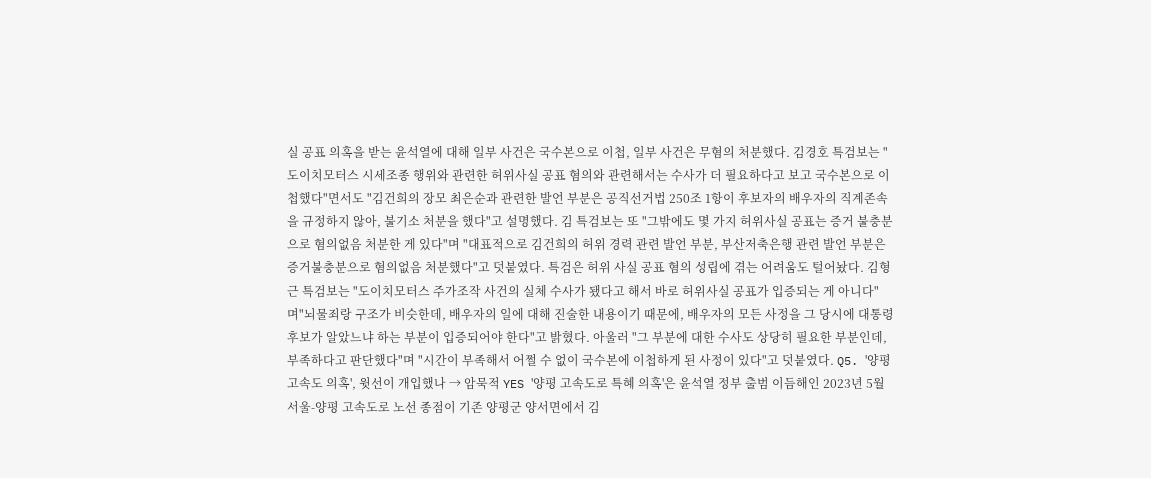실 공표 의혹을 받는 윤석열에 대해 일부 사건은 국수본으로 이첩, 일부 사건은 무혐의 처분했다. 김경호 특검보는 "도이치모터스 시세조종 행위와 관련한 허위사실 공표 혐의와 관련해서는 수사가 더 필요하다고 보고 국수본으로 이첩했다"면서도 "김건희의 장모 최은순과 관련한 발언 부분은 공직선거법 250조 1항이 후보자의 배우자의 직계존속을 규정하지 않아, 불기소 처분을 했다"고 설명했다. 김 특검보는 또 "그밖에도 몇 가지 허위사실 공표는 증거 불충분으로 혐의없음 처분한 게 있다"며 "대표적으로 김건희의 허위 경력 관련 발언 부분, 부산저축은행 관련 발언 부분은 증거불충분으로 혐의없음 처분했다"고 덧붙였다. 특검은 허위 사실 공표 혐의 성립에 겪는 어려움도 털어놨다. 김형근 특검보는 "도이치모터스 주가조작 사건의 실체 수사가 됐다고 해서 바로 허위사실 공표가 입증되는 게 아니다" 며"뇌물죄랑 구조가 비슷한데, 배우자의 일에 대해 진술한 내용이기 때문에, 배우자의 모든 사정을 그 당시에 대통령 후보가 알았느냐 하는 부분이 입증되어야 한다"고 밝혔다. 아울러 "그 부분에 대한 수사도 상당히 필요한 부분인데, 부족하다고 판단했다"며 "시간이 부족해서 어쩔 수 없이 국수본에 이첩하게 된 사정이 있다"고 덧붙였다. Q5. '양평고속도 의혹', 윗선이 개입했나 → 암묵적 YES '양평 고속도로 특혜 의혹'은 윤석열 정부 출범 이듬해인 2023년 5월 서울-양평 고속도로 노선 종점이 기존 양평군 양서면에서 김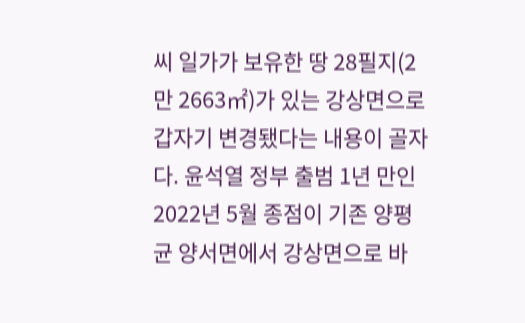씨 일가가 보유한 땅 28필지(2만 2663㎡)가 있는 강상면으로 갑자기 변경됐다는 내용이 골자다. 윤석열 정부 출범 1년 만인 2022년 5월 종점이 기존 양평균 양서면에서 강상면으로 바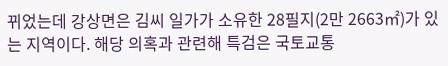뀌었는데 강상면은 김씨 일가가 소유한 28필지(2만 2663㎡)가 있는 지역이다. 해당 의혹과 관련해 특검은 국토교통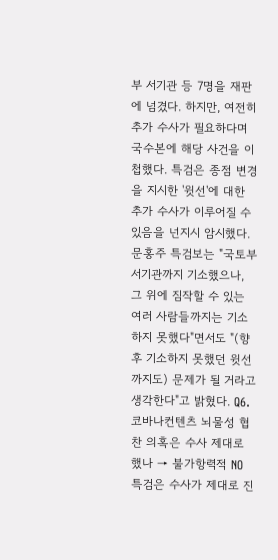부 서기관 등 7명을 재판에 넘겼다. 하지만, 여전히 추가 수사가 필요하다며 국수본에 해당 사건을 이첩했다. 특검은 종점 변경을 지시한 '윗선'에 대한 추가 수사가 이루어질 수 있음을 넌지시 암시했다. 문홍주 특검보는 "국토부 서기관까지 기소했으나, 그 위에 짐작할 수 있는 여러 사람들까지는 기소하지 못했다"면서도 "(향후 기소하지 못했던 윗선까지도) 문제가 될 거라고 생각한다"고 밝혔다. Q6. 코바나컨텐츠 뇌물성 협찬 의혹은 수사 제대로 했나 → 불가항력적 NO 특검은 수사가 제대로 진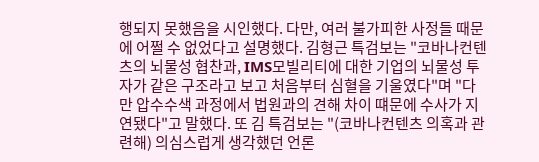행되지 못했음을 시인했다. 다만, 여러 불가피한 사정들 때문에 어쩔 수 없었다고 설명했다. 김형근 특검보는 "코바나컨텐츠의 뇌물성 협찬과, IMS모빌리티에 대한 기업의 뇌물성 투자가 같은 구조라고 보고 처음부터 심혈을 기울였다"며 "다만 압수수색 과정에서 법원과의 견해 차이 떄문에 수사가 지연됐다"고 말했다. 또 김 특검보는 "(코바나컨텐츠 의혹과 관련해) 의심스럽게 생각했던 언론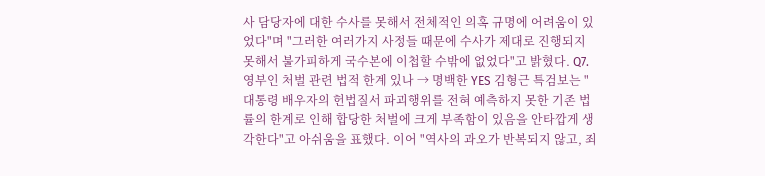사 담당자에 대한 수사를 못해서 전체적인 의혹 규명에 어려움이 있었다"며 "그러한 여러가지 사정들 때문에 수사가 제대로 진행되지 못해서 불가피하게 국수본에 이첩할 수밖에 없었다"고 밝혔다. Q7. 영부인 처벌 관련 법적 한계 있나 → 명백한 YES 김형근 특검보는 "대통령 배우자의 헌법질서 파괴행위를 전혀 예측하지 못한 기존 법률의 한계로 인해 합당한 처벌에 크게 부족함이 있음을 안타깝게 생각한다"고 아쉬움을 표했다. 이어 "역사의 과오가 반복되지 않고, 죄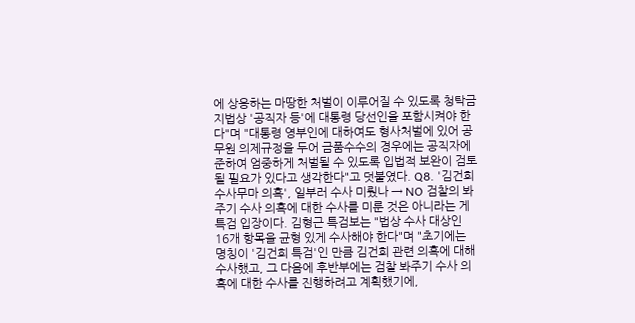에 상응하는 마땅한 처벌이 이루어질 수 있도록 청탁금지법상 '공직자 등'에 대통령 당선인을 포함시켜야 한다"며 "대통령 영부인에 대하여도 형사처벌에 있어 공무원 의제규정을 두어 금품수수의 경우에는 공직자에 준하여 엄중하게 처벌될 수 있도록 입법적 보완이 검토될 필요가 있다고 생각한다"고 덧붙였다. Q8. '김건희 수사무마 의혹', 일부러 수사 미뤘나 → NO 검찰의 봐주기 수사 의혹에 대한 수사를 미룬 것은 아니라는 게 특검 입장이다. 김형근 특검보는 "법상 수사 대상인 16개 항목을 균형 있게 수사해야 한다"며 "초기에는 명칭이 '김건희 특검'인 만큼 김건희 관련 의혹에 대해 수사했고, 그 다음에 후반부에는 검찰 봐주기 수사 의혹에 대한 수사를 진행하려고 계획했기에,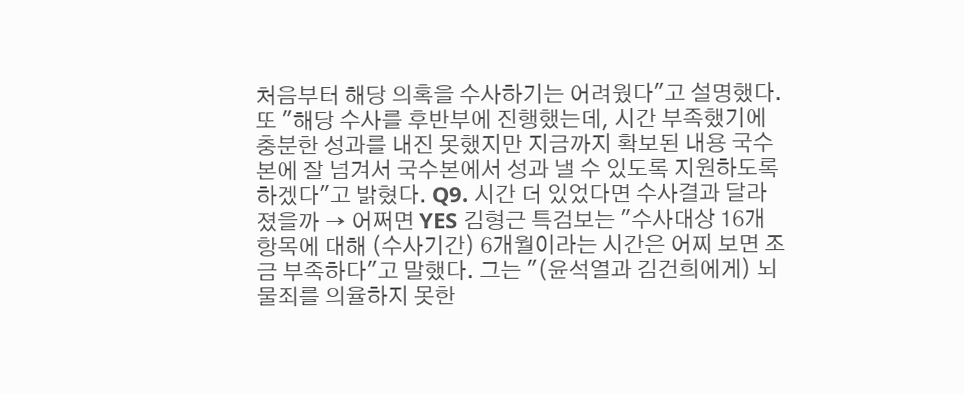처음부터 해당 의혹을 수사하기는 어려웠다"고 설명했다. 또 "해당 수사를 후반부에 진행했는데, 시간 부족했기에 충분한 성과를 내진 못했지만 지금까지 확보된 내용 국수본에 잘 넘겨서 국수본에서 성과 낼 수 있도록 지원하도록 하겠다"고 밝혔다. Q9. 시간 더 있었다면 수사결과 달라졌을까 → 어쩌면 YES 김형근 특검보는 "수사대상 16개 항목에 대해 (수사기간) 6개월이라는 시간은 어찌 보면 조금 부족하다"고 말했다. 그는 "(윤석열과 김건희에게) 뇌물죄를 의율하지 못한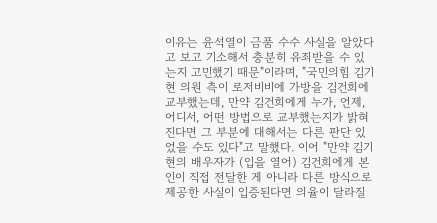이유는 윤석열이 금품 수수 사실을 알았다고 보고 기소해서 충분히 유죄받을 수 있는지 고민했기 때문"이라며, "국민의힘 김기현 의원 측이 로저비비에 가방을 김건희에 교부했는데, 만약 김건희에게 누가, 언제, 어디서, 어떤 방법으로 교부했는지가 밝혀진다면 그 부분에 대해서는 다른 판단 있었을 수도 있다"고 말했다. 이어 "만약 김기현의 배우자가 (입을 열어) 김건희에게 본인이 직접 전달한 게 아니라 다른 방식으로 제공한 사실이 입증된다면 의율이 달라질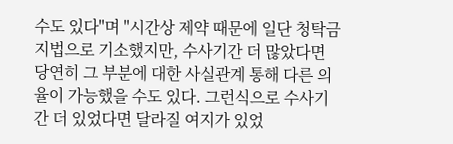수도 있다"며 "시간상 제약 때문에 일단 청탁금지법으로 기소했지만, 수사기간 더 많았다면 당연히 그 부분에 대한 사실관계 통해 다른 의율이 가능했을 수도 있다. 그런식으로 수사기간 더 있었다면 달라질 여지가 있었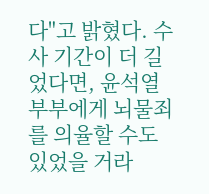다"고 밝혔다. 수사 기간이 더 길었다면, 윤석열 부부에게 뇌물죄를 의율할 수도 있었을 거라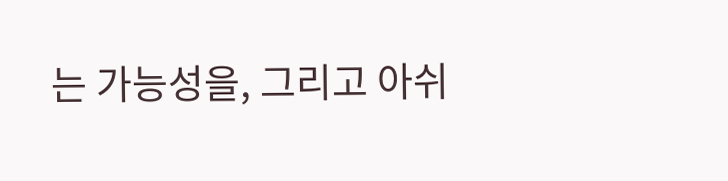는 가능성을, 그리고 아쉬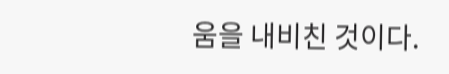움을 내비친 것이다.